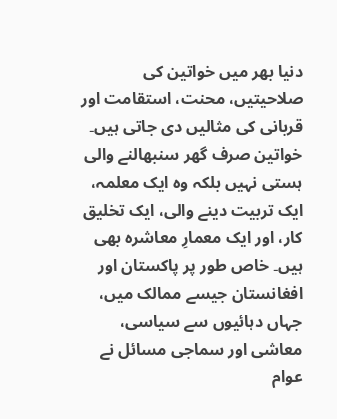دنیا بھر میں خواتین کی صلاحیتیں، محنت، استقامت اور قربانی کی مثالیں دی جاتی ہیں۔ خواتین صرف گھر سنبھالنے والی ہستی نہیں بلکہ وہ ایک معلمہ، ایک تربیت دینے والی، ایک تخلیق کار، اور ایک معمارِ معاشرہ بھی ہیں۔ خاص طور پر پاکستان اور افغانستان جیسے ممالک میں، جہاں دہائیوں سے سیاسی، معاشی اور سماجی مسائل نے عوام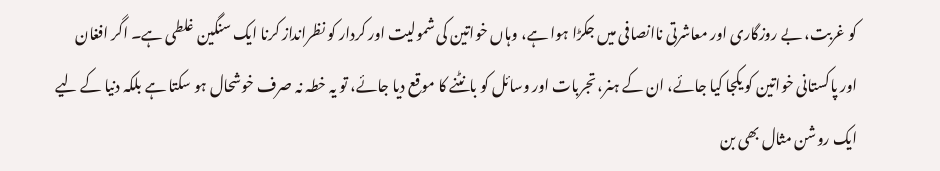کو غربت، بے روزگاری اور معاشرتی ناانصافی میں جکڑا ہوا ہے، وہاں خواتین کی شمولیت اور کردار کو نظرانداز کرنا ایک سنگین غلطی ہے۔ اگر افغان اور پاکستانی خواتین کو یکجا کیا جائے، ان کے ہنر، تجربات اور وسائل کو بانٹنے کا موقع دیا جائے، تو یہ خطہ نہ صرف خوشحال ہو سکتا ہے بلکہ دنیا کے لیے ایک روشن مثال بھی بن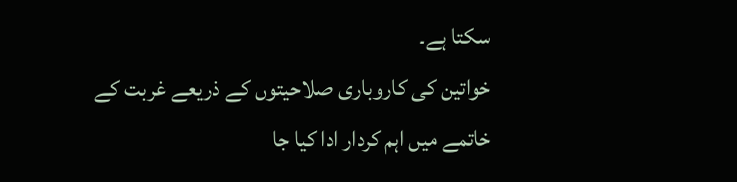سکتا ہے۔
خواتین کی کاروباری صلاحیتوں کے ذریعے غربت کے خاتمے میں اہم کردار ادا کیا جا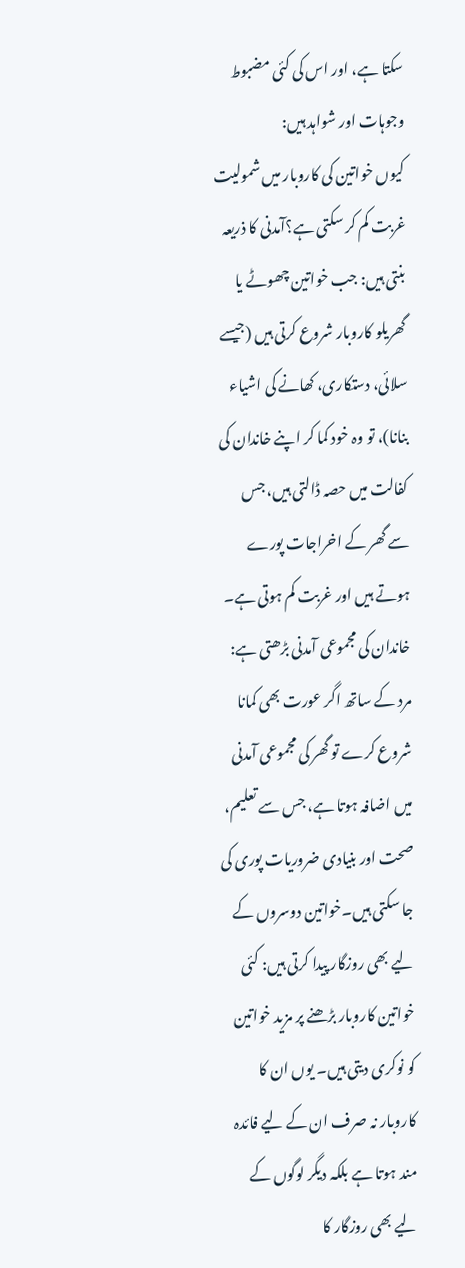سکتا ہے، اور اس کی کئی مضبوط وجوہات اور شواہد ہیں:
کیوں خواتین کی کاروبار میں شمولیت غربت کم کر سکتی ہے؟آمدنی کا ذریعہ بنتی ہیں: جب خواتین چھوٹے یا گھریلو کاروبار شروع کرتی ہیں (جیسے سلائی، دستکاری، کھانے کی اشیاء بنانا)، تو وہ خود کما کر اپنے خاندان کی کفالت میں حصہ ڈالتی ہیں، جس سے گھر کے اخراجات پورے ہوتے ہیں اور غربت کم ہوتی ہے۔ خاندان کی مجموعی آمدنی بڑھتی ہے: مرد کے ساتھ اگر عورت بھی کمانا شروع کرے تو گھر کی مجموعی آمدنی میں اضافہ ہوتا ہے، جس سے تعلیم، صحت اور بنیادی ضروریات پوری کی جا سکتی ہیں۔خواتین دوسروں کے لیے بھی روزگار پیدا کرتی ہیں: کئی خواتین کاروبار بڑھنے پر مزید خواتین کو نوکری دیتی ہیں۔ یوں ان کا کاروبار نہ صرف ان کے لیے فائدہ مند ہوتا ہے بلکہ دیگر لوگوں کے لیے بھی روزگار کا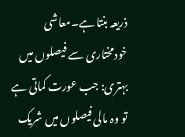ذریعہ بنتا ہے۔معاشی خودمختاری سے فیصلوں میں بہتری: جب عورت کماتی ہے تو وہ مالی فیصلوں میں شریک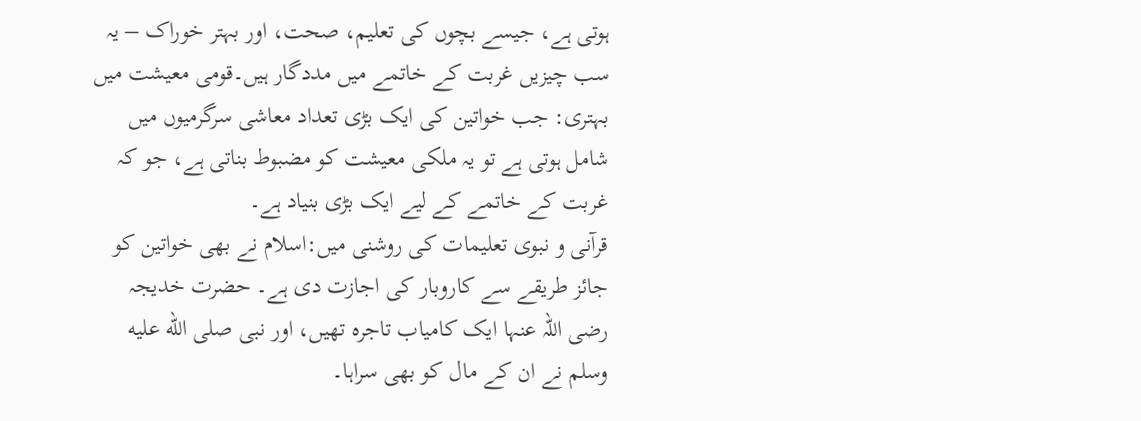ہوتی ہے، جیسے بچوں کی تعلیم، صحت، اور بہتر خوراک – یہ سب چیزیں غربت کے خاتمے میں مددگار ہیں۔قومی معیشت میں بہتری: جب خواتین کی ایک بڑی تعداد معاشی سرگرمیوں میں شامل ہوتی ہے تو یہ ملکی معیشت کو مضبوط بناتی ہے، جو کہ غربت کے خاتمے کے لیے ایک بڑی بنیاد ہے۔
قرآنی و نبوی تعلیمات کی روشنی میں:اسلام نے بھی خواتین کو جائز طریقے سے کاروبار کی اجازت دی ہے۔ حضرت خدیجہ رضی اللہ عنہا ایک کامیاب تاجرہ تھیں، اور نبی صلى الله عليه وسلم نے ان کے مال کو بھی سراہا۔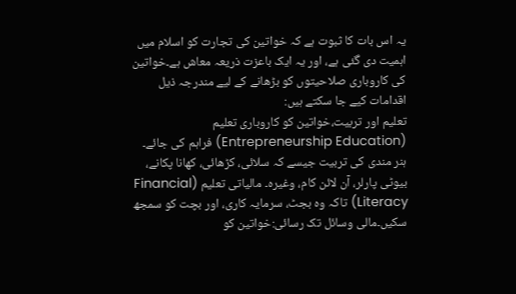یہ اس بات کا ثبوت ہے کہ خواتین کی تجارت کو اسلام میں اہمیت دی گئی ہے، اور یہ ایک باعزت ذریعہ معاش ہے۔خواتین کی کاروباری صلاحیتوں کو بڑھانے کے لیے مندرجہ ذیل اقدامات کیے جا سکتے ہیں:
تعلیم اور تربیت،خواتین کو کاروباری تعلیم (Entrepreneurship Education) فراہم کی جائے۔ ہنر مندی کی تربیت جیسے کہ سلائی، کڑھائی، کھانا پکانے، بیوٹی پارلر، آن لائن کام، وغیرہ۔ مالیاتی تعلیم (Financial Literacy) تاکہ وہ بجٹ، سرمایہ کاری، اور بچت کو سمجھ سکیں۔مالی وسائل تک رسائی:خواتین کو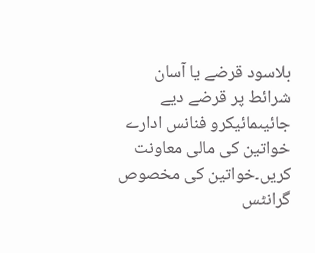بلاسود قرضے یا آسان شرائط پر قرضے دیے جائیںمائیکرو فنانس ادارے خواتین کی مالی معاونت کریں۔خواتین کی مخصوص گرانٹس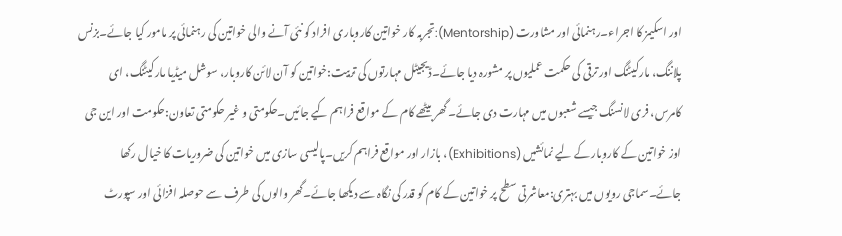اور اسکیمز کا اجراء۔رہنمائی اور مشاورت (Mentorship):تجربہ کار خواتین کاروباری افراد کو نئی آنے والی خواتین کی رہنمائی پر مامور کیا جائے۔بزنس پلاننگ، مارکیٹنگ اور ترقی کی حکمت عملیوں پر مشورہ دیا جائے۔ڈیجیٹل مہارتوں کی تربیت:خواتین کو آن لائن کاروبار، سوشل میڈیا مارکیٹنگ، ای کامرس، فری لانسنگ جیسے شعبوں میں مہارت دی جائے۔گھر بیٹھے کام کے مواقع فراہم کیے جائیں۔حکومتی و غیر حکومتی تعاون:حکومت اور این جی اوز خواتین کے کاروبار کے لیے نمائشیں (Exhibitions)، بازار اور مواقع فراہم کریں۔پالیسی سازی میں خواتین کی ضروریات کا خیال رکھا جائے۔سماجی رویوں میں بہتری:معاشرتی سطح پر خواتین کے کام کو قدر کی نگاہ سے دیکھا جائے۔گھر والوں کی طرف سے حوصلہ افزائی اور سپورٹ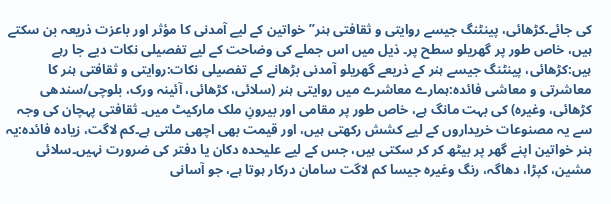کی جائے۔کڑھائی، پینٹنگ جیسے روایتی و ثقافتی ہنر” خواتین کے لیے آمدنی کا مؤثر اور باعزت ذریعہ بن سکتے ہیں، خاص طور پر گھریلو سطح پر۔ ذیل میں اس جملے کی وضاحت کے لیے تفصیلی نکات دیے جا رہے ہیں:کڑھائی، پینٹنگ جیسے ہنر کے ذریعے گھریلو آمدنی بڑھانے کے تفصیلی نکات:روایتی و ثقافتی ہنر کا معاشرتی و معاشی فائدہ:ہمارے معاشرے میں روایتی ہنر (سلائی، کڑھائی، آئینہ ورک، بلوچی/سندھی کڑھائی، وغیرہ) کی بہت مانگ ہے، خاص طور پر مقامی اور بیرونِ ملک مارکیٹ میں۔ ثقافتی پہچان کی وجہ سے یہ مصنوعات خریداروں کے لیے کشش رکھتی ہیں، اور قیمت بھی اچھی ملتی ہے۔کم لاگت، زیادہ فائدہ:یہ ہنر خواتین اپنے گھر پر بیٹھ کر کر سکتی ہیں، جس کے لیے علیحدہ دکان یا دفتر کی ضرورت نہیں۔سلائی مشین، کپڑا، دھاگہ، رنگ وغیرہ جیسا کم لاگت سامان درکار ہوتا ہے، جو آسانی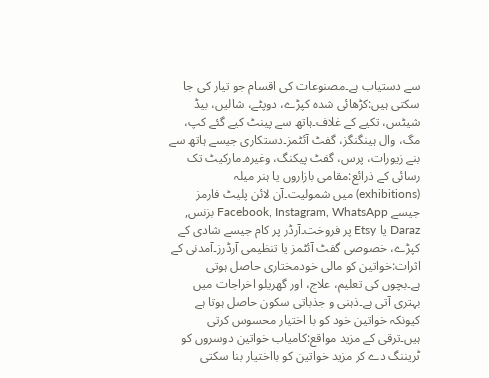سے دستیاب ہے۔مصنوعات کی اقسام جو تیار کی جا سکتی ہیں:کڑھائی شدہ کپڑے، دوپٹے، شالیں، بیڈ شیٹس، تکیے کے غلاف۔ہاتھ سے پینٹ کیے گئے کپ، مگ، وال ہینگنگز، گفٹ آئٹمز۔دستکاری جیسے ہاتھ سے بنے زیورات، پرس، گفٹ پیکنگ، وغیرہ۔مارکیٹ تک رسائی کے ذرائع:مقامی بازاروں یا ہنر میلہ (exhibitions) میں شمولیت۔آن لائن پلیٹ فارمز جیسے Facebook, Instagram, WhatsApp بزنس, Daraz یا Etsy پر فروخت۔آرڈر پر کام جیسے شادی کے کپڑے، خصوصی گفٹ آئٹمز یا تنظیمی آرڈرز۔آمدنی کے اثرات:خواتین کو مالی خودمختاری حاصل ہوتی ہے۔بچوں کی تعلیم، علاج، اور گھریلو اخراجات میں بہتری آتی ہے۔ذہنی و جذباتی سکون حاصل ہوتا ہے کیونکہ خواتین خود کو با اختیار محسوس کرتی ہیں۔ترقی کے مزید مواقع:کامیاب خواتین دوسروں کو ٹریننگ دے کر مزید خواتین کو بااختیار بنا سکتی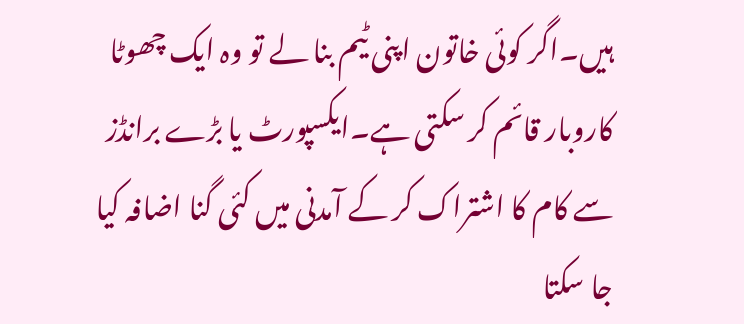ہیں۔اگر کوئی خاتون اپنی ٹیم بنا لے تو وہ ایک چھوٹا کاروبار قائم کر سکتی ہے۔ایکسپورٹ یا بڑے برانڈز سے کام کا اشتراک کر کے آمدنی میں کئی گنا اضافہ کیا جا سکتا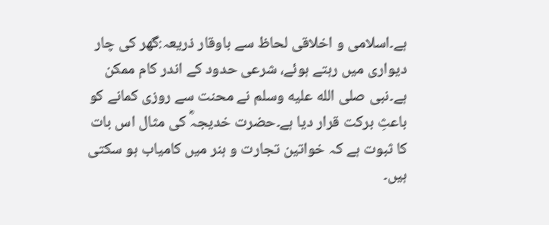ہے۔اسلامی و اخلاقی لحاظ سے باوقار ذریعہ:گھر کی چار دیواری میں رہتے ہوئے، شرعی حدود کے اندر کام ممکن ہے۔نبی صلى الله عليه وسلم نے محنت سے روزی کمانے کو باعثِ برکت قرار دیا ہے۔حضرت خدیجہؓ کی مثال اس بات کا ثبوت ہے کہ خواتین تجارت و ہنر میں کامیاب ہو سکتی ہیں۔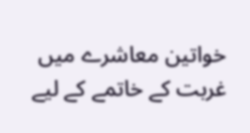خواتین معاشرے میں غربت کے خاتمے کے لیے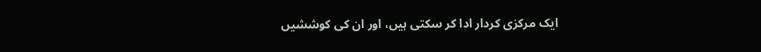ایک مرکزی کردار ادا کر سکتی ہیں، اور ان کی کوششیں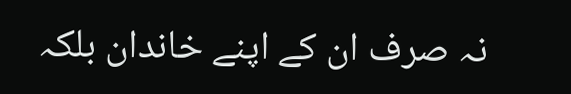نہ صرف ان کے اپنے خاندان بلکہ